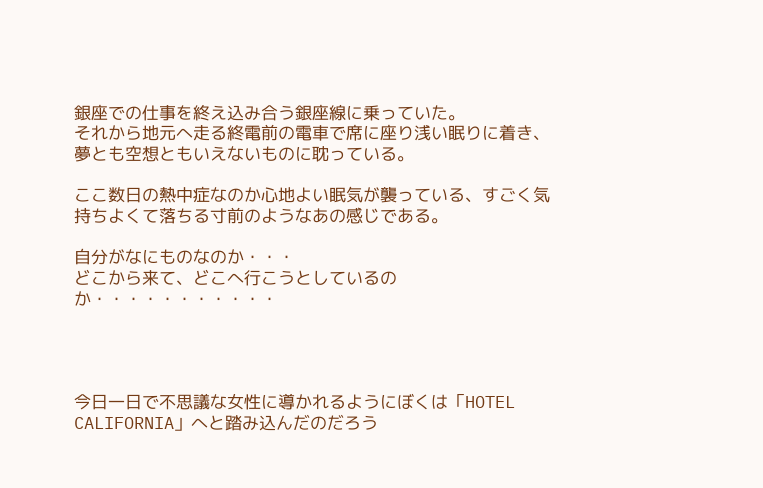銀座での仕事を終え込み合う銀座線に乗っていた。
それから地元へ走る終電前の電車で席に座り浅い眠りに着き、夢とも空想ともいえないものに耽っている。

ここ数日の熱中症なのか心地よい眠気が襲っている、すごく気持ちよくて落ちる寸前のようなあの感じである。

自分がなにものなのか・・・
どこから来て、どこへ行こうとしているのか・・・・・・・・・・・




今日一日で不思議な女性に導かれるようにぼくは「HOTEL CALIFORNIA」へと踏み込んだのだろう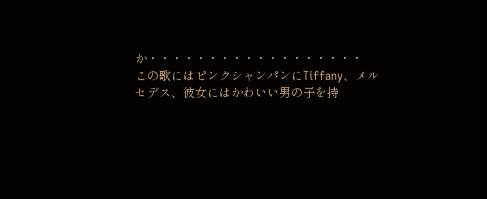か・・・・・・・・・・・・・・・・・・
この歌にはピンクシャンパンにTiffany、メルセデス、彼女にはかわいい男の子を持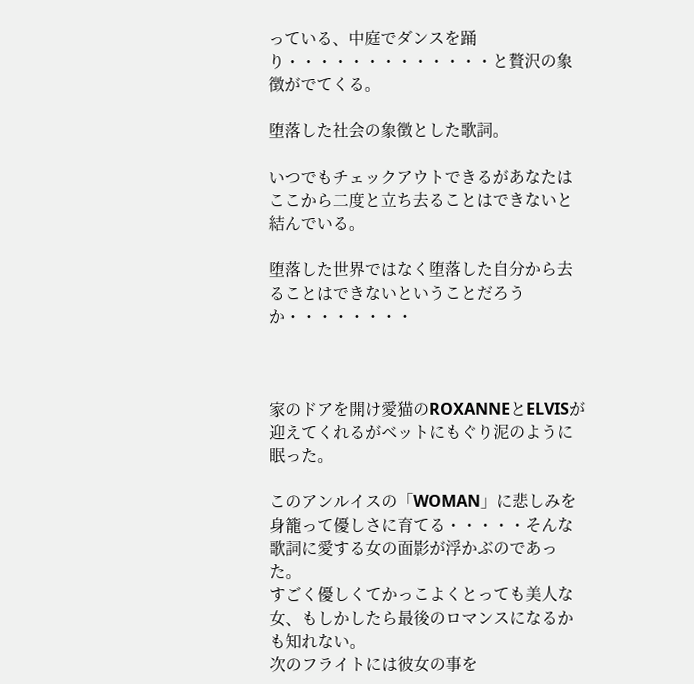っている、中庭でダンスを踊り・・・・・・・・・・・・・と贅沢の象徴がでてくる。

堕落した社会の象徴とした歌詞。

いつでもチェックアウトできるがあなたはここから二度と立ち去ることはできないと結んでいる。

堕落した世界ではなく堕落した自分から去ることはできないということだろうか・・・・・・・・



家のドアを開け愛猫のROXANNEとELVISが迎えてくれるがベットにもぐり泥のように眠った。

このアンルイスの「WOMAN」に悲しみを身籠って優しさに育てる・・・・・そんな歌詞に愛する女の面影が浮かぶのであった。
すごく優しくてかっこよくとっても美人な女、もしかしたら最後のロマンスになるかも知れない。
次のフライトには彼女の事を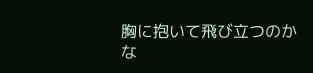胸に抱いて飛び立つのかな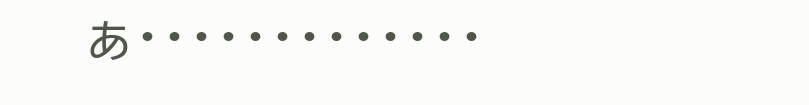ぁ・・・・・・・・・・・・・